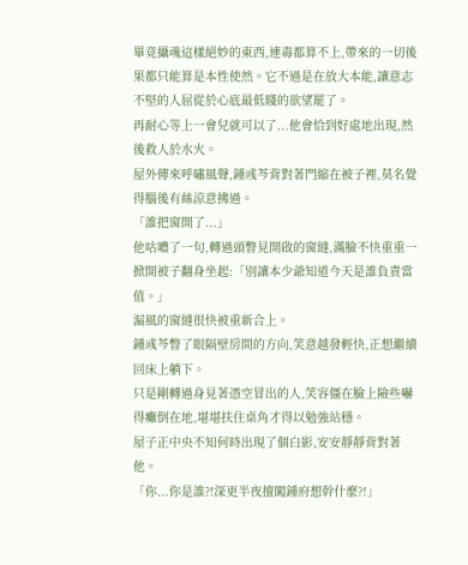畢竟攝魂這樣絕妙的東西,連毒都算不上,帶來的一切後果都只能算是本性使然。它不過是在放大本能,讓意志不堅的人屈從於心底最低賤的欲望罷了。
再耐心等上一會兒就可以了...他會恰到好處地出現,然後救人於水火。
屋外傳來呼嘯風聲,鍾彧芩背對著門縮在被子裡,莫名覺得腦後有絲涼意拂過。
「誰把窗開了...」
他咕噥了一句,轉過頭瞥見開啟的窗縫,滿臉不快重重一掀開被子翻身坐起:「別讓本少爺知道今天是誰負責當值。」
漏風的窗縫很快被重新合上。
鍾彧芩瞥了眼隔壁房間的方向,笑意越發輕快,正想繼續回床上躺下。
只是剛轉過身見著憑空冒出的人,笑容僵在臉上險些嚇得癱倒在地,堪堪扶住桌角才得以勉強站穩。
屋子正中央不知何時出現了個白影,安安靜靜背對著他。
「你...你是誰?!深更半夜擅闖鍾府想幹什麼?!」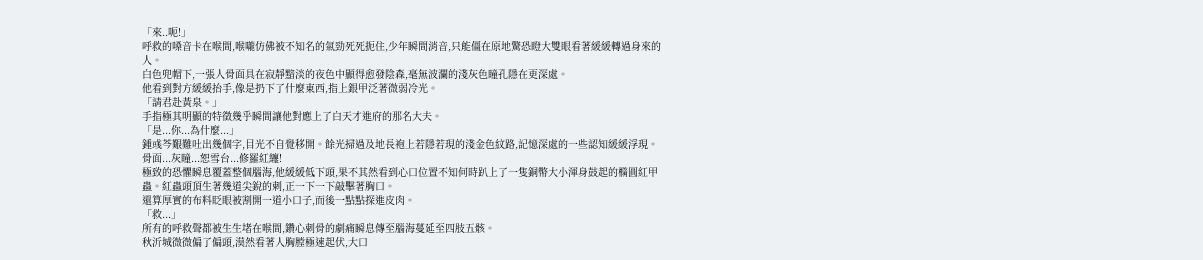「來..呃!」
呼救的嗓音卡在喉間,喉嚨仿佛被不知名的氣勁死死扼住,少年瞬間消音,只能僵在原地驚恐瞪大雙眼看著緩緩轉過身來的人。
白色兜帽下,一張人骨面具在寂靜黯淡的夜色中顯得愈發陰森,毫無波瀾的淺灰色瞳孔隱在更深處。
他看到對方緩緩抬手,像是扔下了什麼東西,指上銀甲泛著微弱冷光。
「請君赴黃泉。」
手指極其明顯的特徵幾乎瞬間讓他對應上了白天才進府的那名大夫。
「是...你...為什麼...」
鍾彧芩艱難吐出幾個字,目光不自覺移開。餘光掃過及地長袍上若隱若現的淺金色紋路,記憶深處的一些認知緩緩浮現。
骨面...灰瞳...恕雪台...修羅紅纏!
極致的恐懼瞬息覆蓋整個腦海,他緩緩低下頭,果不其然看到心口位置不知何時趴上了一隻銅幣大小渾身鼓起的橢圓紅甲蟲。紅蟲頭頂生著幾道尖銳的刺,正一下一下敲擊著胸口。
還算厚實的布料眨眼被割開一道小口子,而後一點點探進皮肉。
「救...」
所有的呼救聲都被生生堵在喉間,鑽心刺骨的劇痛瞬息傳至腦海蔓延至四肢五骸。
秋沂城微微偏了偏頭,漠然看著人胸膛極速起伏,大口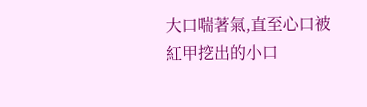大口喘著氣,直至心口被紅甲挖出的小口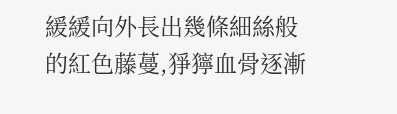緩緩向外長出幾條細絲般的紅色藤蔓,猙獰血骨逐漸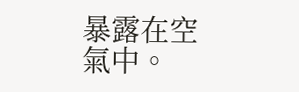暴露在空氣中。